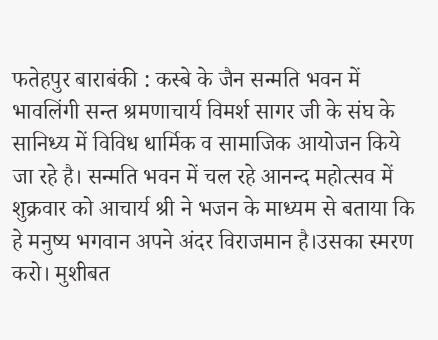फतेहपुर बाराबंकी : कस्बे के जैन सन्मति भवन में भावलिंगी सन्त श्रमणाचार्य विमर्श सागर जी के संघ के सानिध्य में विविध धार्मिक व सामाजिक आयोजन किये जा रहे है। सन्मति भवन में चल रहे आनन्द महोत्सव में शुक्रवार को आचार्य श्री ने भजन के माध्यम से बताया कि हे मनुष्य भगवान अपने अंदर विराजमान है।उसका स्मरण करो। मुशीबत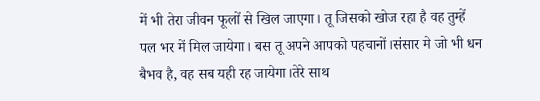में भी तेरा जीवन फूलों से खिल जाएगा। तू जिसको खोज रहा है वह तुम्हें पल भर में मिल जायेगा। बस तू अपने आपको पहचानों।संसार मे जो भी धन बैभव है, वह सब यही रह जायेगा।तेरे साथ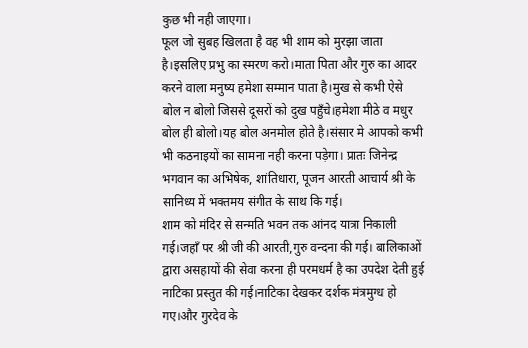कुछ भी नही जाएगा।
फूल जो सुबह खिलता है वह भी शाम को मुरझा जाता है।इसलिए प्रभु का स्मरण करो।माता पिता और गुरु का आदर करने वाला मनुष्य हमेशा सम्मान पाता है।मुख से कभी ऐसे बोल न बोलो जिससे दूसरों को दुख पहुँचे।हमेशा मीठे व मधुर बोल ही बोलो।यह बोल अनमोल होते है।संसार मे आपको कभी भी कठनाइयों का सामना नही करना पड़ेगा। प्रातः जिनेन्द्र भगवान का अभिषेक, शांतिधारा, पूजन आरती आचार्य श्री के सानिध्य में भक्तमय संगीत के साथ कि गई।
शाम को मंदिर से सन्मति भवन तक आंनद यात्रा निकाली गई।जहाँ पर श्री जी की आरती,गुरु वन्दना की गई। बालिकाओं द्वारा असहायों की सेवा करना ही परमधर्म है का उपदेश देती हुई नाटिका प्रस्तुत की गई।नाटिका देखकर दर्शक मंत्रमुग्ध हो गए।और गुरदेव के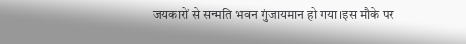जयकारों से सन्मति भवन गुंजायमान हो गया।इस मौके पर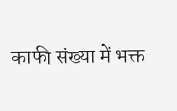काफी संख्या में भक्त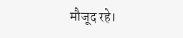मौजूद रहे।